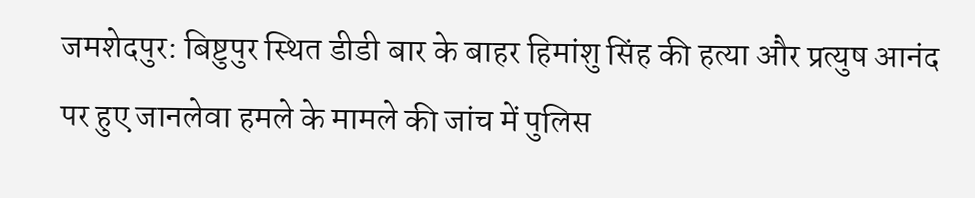जमशेदपुर: बिष्टुपुर स्थित डीडी बार के बाहर हिमांशु सिंह की हत्या और प्रत्युष आनंद पर हुए जानलेवा हमले के मामले की जांच में पुलिस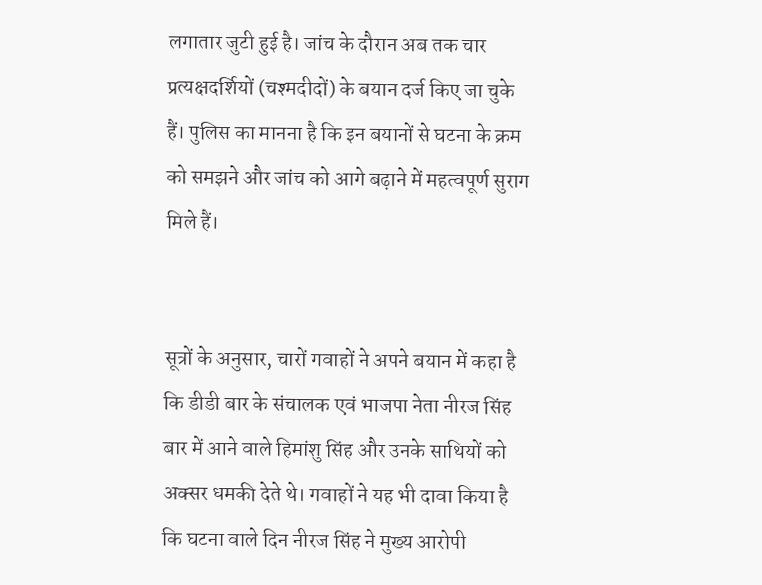लगातार जुटी हुई है। जांच के दौरान अब तक चार प्रत्यक्षदर्शियों (चश्मदीदों) के बयान दर्ज किए जा चुके हैं। पुलिस का मानना है कि इन बयानों से घटना के क्रम को समझने और जांच को आगे बढ़ाने में महत्वपूर्ण सुराग मिले हैं।


सूत्रों के अनुसार, चारों गवाहों ने अपने बयान में कहा है कि डीडी बार के संचालक एवं भाजपा नेता नीरज सिंह बार में आने वाले हिमांशु सिंह और उनके साथियों को अक्सर धमकी देते थे। गवाहों ने यह भी दावा किया है कि घटना वाले दिन नीरज सिंह ने मुख्य आरोपी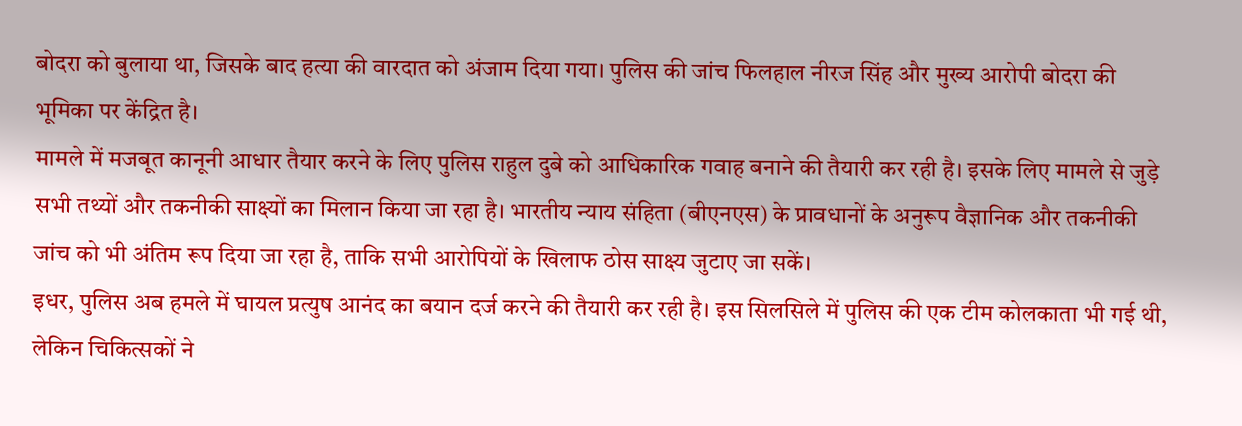बोदरा को बुलाया था, जिसके बाद हत्या की वारदात को अंजाम दिया गया। पुलिस की जांच फिलहाल नीरज सिंह और मुख्य आरोपी बोदरा की भूमिका पर केंद्रित है।
मामले में मजबूत कानूनी आधार तैयार करने के लिए पुलिस राहुल दुबे को आधिकारिक गवाह बनाने की तैयारी कर रही है। इसके लिए मामले से जुड़े सभी तथ्यों और तकनीकी साक्ष्यों का मिलान किया जा रहा है। भारतीय न्याय संहिता (बीएनएस) के प्रावधानों के अनुरूप वैज्ञानिक और तकनीकी जांच को भी अंतिम रूप दिया जा रहा है, ताकि सभी आरोपियों के खिलाफ ठोस साक्ष्य जुटाए जा सकें।
इधर, पुलिस अब हमले में घायल प्रत्युष आनंद का बयान दर्ज करने की तैयारी कर रही है। इस सिलसिले में पुलिस की एक टीम कोलकाता भी गई थी, लेकिन चिकित्सकों ने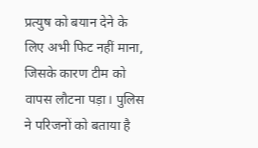प्रत्युष को बयान देने के लिए अभी फिट नहीं माना, जिसके कारण टीम को वापस लौटना पड़ा। पुलिस ने परिजनों को बताया है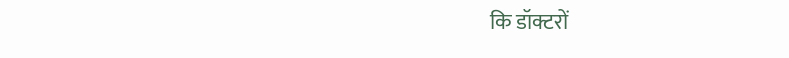कि डॉक्टरों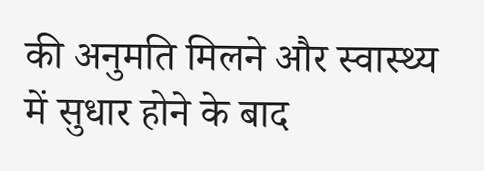की अनुमति मिलने और स्वास्थ्य में सुधार होने के बाद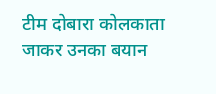टीम दोबारा कोलकाता जाकर उनका बयान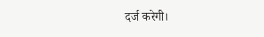दर्ज करेगी।